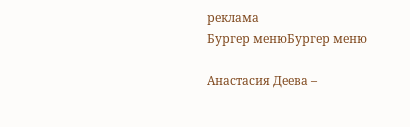реклама
Бургер менюБургер меню

Анастасия Деева –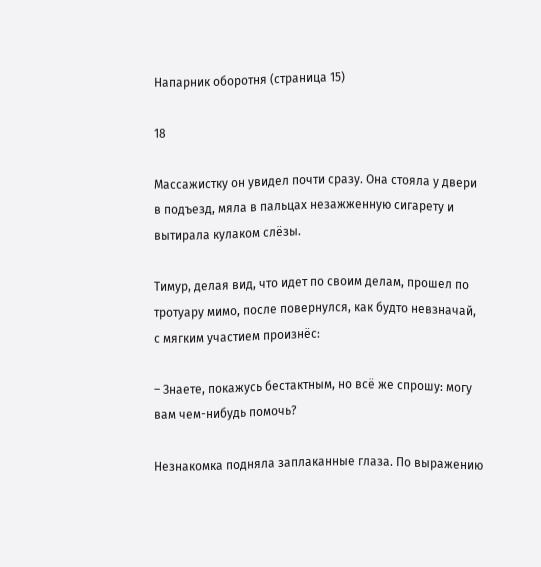Напарник оборотня (страница 15)

18

Массажистку он увидел почти сразу. Она стояла у двери в подъезд, мяла в пальцах незажженную сигарету и вытирала кулаком слёзы.

Тимур, делая вид, что идет по своим делам, прошел по тротуару мимо, после повернулся, как будто невзначай, с мягким участием произнёс:

– Знаете, покажусь бестактным, но всё же спрошу: могу вам чем-нибудь помочь?

Незнакомка подняла заплаканные глаза. По выражению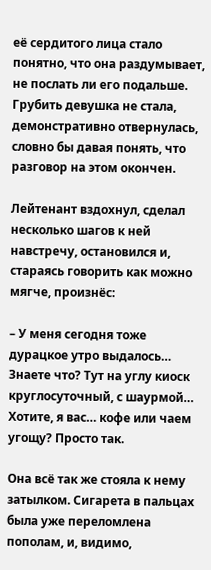её сердитого лица стало понятно, что она раздумывает, не послать ли его подальше. Грубить девушка не стала, демонстративно отвернулась, словно бы давая понять, что разговор на этом окончен.

Лейтенант вздохнул, сделал несколько шагов к ней навстречу, остановился и, стараясь говорить как можно мягче, произнёс:

– У меня сегодня тоже дурацкое утро выдалось… Знаете что? Тут на углу киоск круглосуточный, с шаурмой… Хотите, я вас… кофе или чаем угощу? Просто так.

Она всё так же стояла к нему затылком. Сигарета в пальцах была уже переломлена пополам, и, видимо,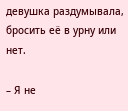девушка раздумывала, бросить её в урну или нет.

– Я не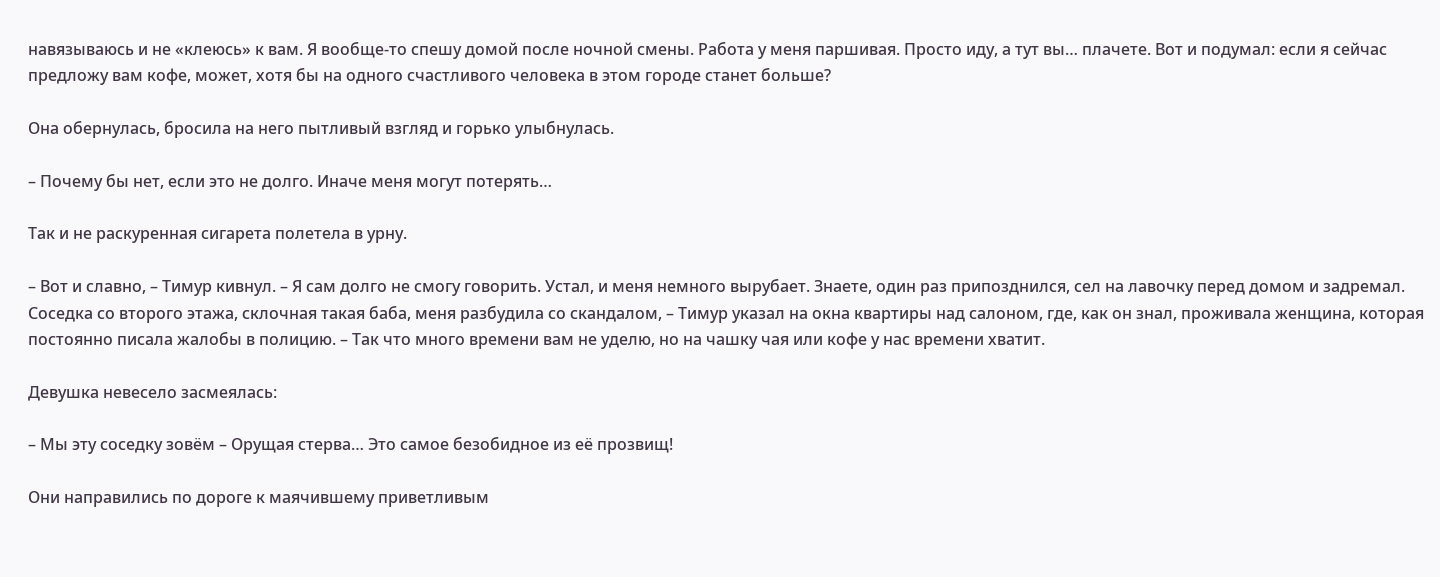навязываюсь и не «клеюсь» к вам. Я вообще-то спешу домой после ночной смены. Работа у меня паршивая. Просто иду, а тут вы… плачете. Вот и подумал: если я сейчас предложу вам кофе, может, хотя бы на одного счастливого человека в этом городе станет больше?

Она обернулась, бросила на него пытливый взгляд и горько улыбнулась.

– Почему бы нет, если это не долго. Иначе меня могут потерять…

Так и не раскуренная сигарета полетела в урну.

– Вот и славно, – Тимур кивнул. – Я сам долго не смогу говорить. Устал, и меня немного вырубает. Знаете, один раз припозднился, сел на лавочку перед домом и задремал. Соседка со второго этажа, склочная такая баба, меня разбудила со скандалом, – Тимур указал на окна квартиры над салоном, где, как он знал, проживала женщина, которая постоянно писала жалобы в полицию. – Так что много времени вам не уделю, но на чашку чая или кофе у нас времени хватит.

Девушка невесело засмеялась:

– Мы эту соседку зовём – Орущая стерва… Это самое безобидное из её прозвищ!

Они направились по дороге к маячившему приветливым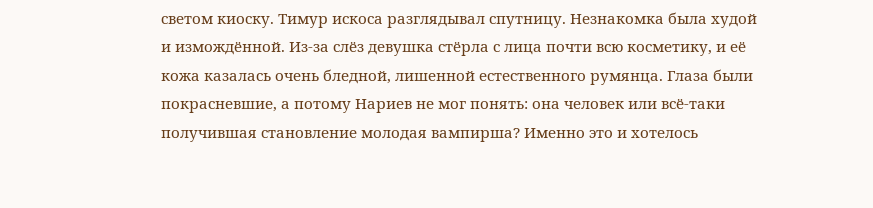светом киоску. Тимур искоса разглядывал спутницу. Незнакомка была худой и измождённой. Из-за слёз девушка стёрла с лица почти всю косметику, и её кожа казалась очень бледной, лишенной естественного румянца. Глаза были покрасневшие, а потому Нариев не мог понять: она человек или всё-таки получившая становление молодая вампирша? Именно это и хотелось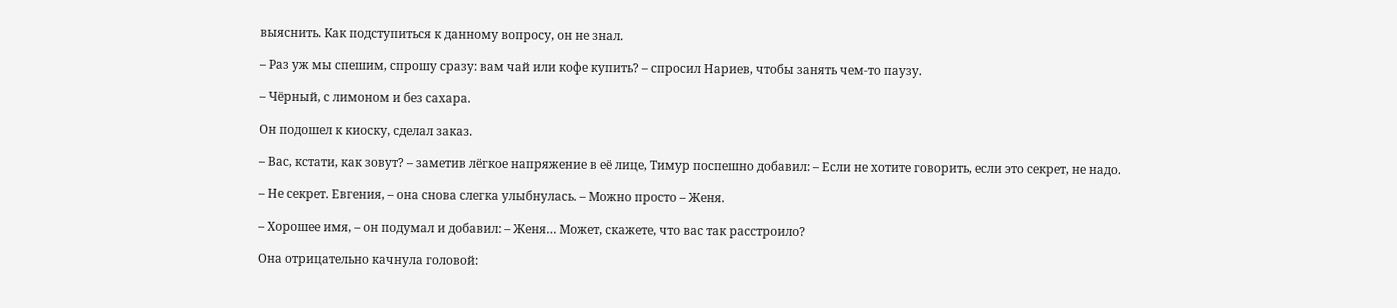выяснить. Как подступиться к данному вопросу, он не знал.

– Раз уж мы спешим, спрошу сразу: вам чай или кофе купить? – спросил Нариев, чтобы занять чем-то паузу.

– Чёрный, с лимоном и без сахара.

Он подошел к киоску, сделал заказ.

– Вас, кстати, как зовут? – заметив лёгкое напряжение в её лице, Тимур поспешно добавил: – Если не хотите говорить, если это секрет, не надо.

– Не секрет. Евгения, – она снова слегка улыбнулась. – Можно просто – Женя.

– Хорошее имя, – он подумал и добавил: – Женя… Может, скажете, что вас так расстроило?

Она отрицательно качнула головой: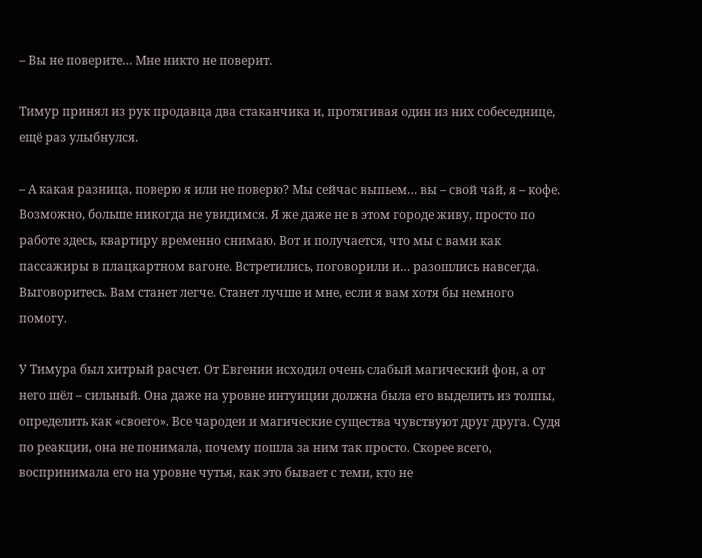– Вы не поверите… Мне никто не поверит.

Тимур принял из рук продавца два стаканчика и, протягивая один из них собеседнице, ещё раз улыбнулся.

– А какая разница, поверю я или не поверю? Мы сейчас выпьем… вы – свой чай, я – кофе. Возможно, больше никогда не увидимся. Я же даже не в этом городе живу, просто по работе здесь, квартиру временно снимаю. Вот и получается, что мы с вами как пассажиры в плацкартном вагоне. Встретились, поговорили и… разошлись навсегда. Выговоритесь. Вам станет легче. Станет лучше и мне, если я вам хотя бы немного помогу.

У Тимура был хитрый расчет. От Евгении исходил очень слабый магический фон, а от него шёл – сильный. Она даже на уровне интуиции должна была его выделить из толпы, определить как «своего». Все чародеи и магические существа чувствуют друг друга. Судя по реакции, она не понимала, почему пошла за ним так просто. Скорее всего, воспринимала его на уровне чутья, как это бывает с теми, кто не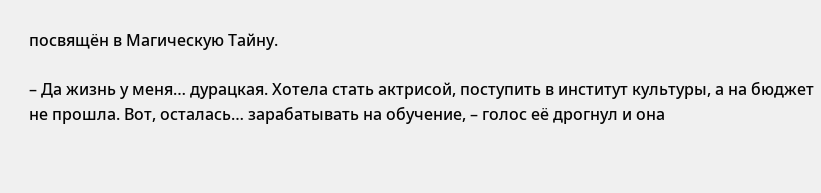посвящён в Магическую Тайну.

– Да жизнь у меня… дурацкая. Хотела стать актрисой, поступить в институт культуры, а на бюджет не прошла. Вот, осталась… зарабатывать на обучение, – голос её дрогнул и она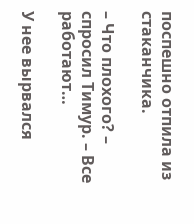поспешно отпила из стаканчика.

– Что плохого? – спросил Тимур. – Все работают…

У нее вырвался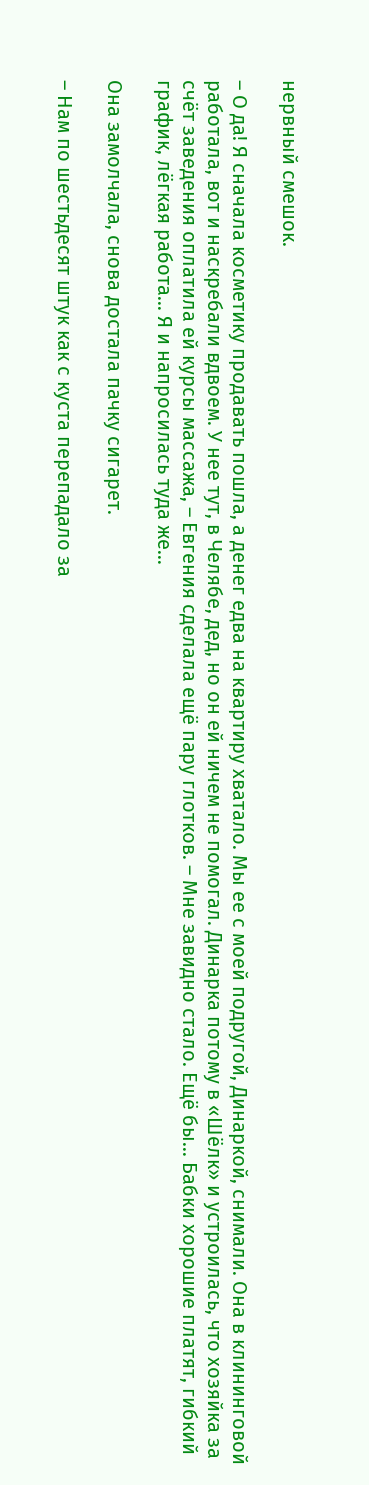нервный смешок.

– О да! Я сначала косметику продавать пошла, а денег едва на квартиру хватало. Мы ее с моей подругой, Динаркой, снимали. Она в клининговой работала, вот и наскребали вдвоем. У нее тут, в Челябе, дед, но он ей ничем не помогал. Динарка потому в «Шёлк» и устроилась, что хозяйка за счёт заведения оплатила ей курсы массажа, – Евгения сделала ещё пару глотков. – Мне завидно стало. Ещё бы… Бабки хорошие платят, гибкий график, лёгкая работа… Я и напросилась туда же…

Она замолчала, снова достала пачку сигарет.

– Нам по шестьдесят штук как с куста перепадало за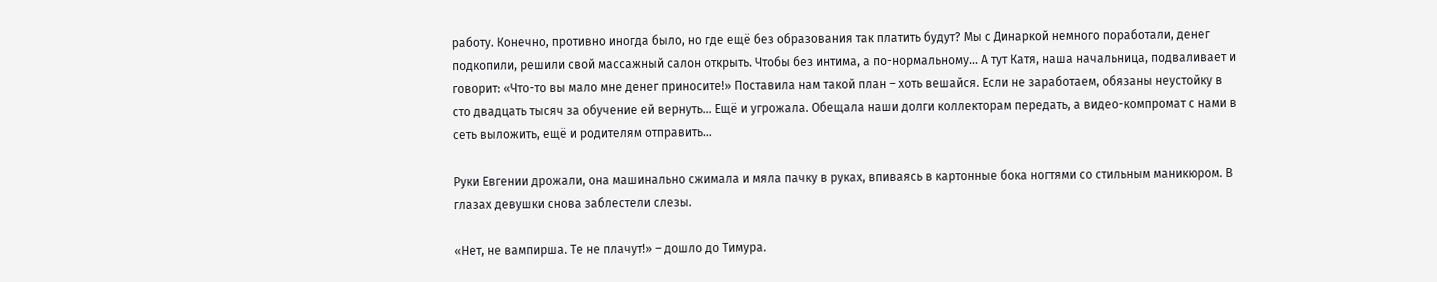работу. Конечно, противно иногда было, но где ещё без образования так платить будут? Мы с Динаркой немного поработали, денег подкопили, решили свой массажный салон открыть. Чтобы без интима, а по-нормальному… А тут Катя, наша начальница, подваливает и говорит: «Что-то вы мало мне денег приносите!» Поставила нам такой план – хоть вешайся. Если не заработаем, обязаны неустойку в сто двадцать тысяч за обучение ей вернуть… Ещё и угрожала. Обещала наши долги коллекторам передать, а видео-компромат с нами в сеть выложить, ещё и родителям отправить…

Руки Евгении дрожали, она машинально сжимала и мяла пачку в руках, впиваясь в картонные бока ногтями со стильным маникюром. В глазах девушки снова заблестели слезы.

«Нет, не вампирша. Те не плачут!» – дошло до Тимура.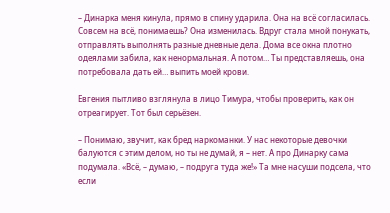– Динарка меня кинула, прямо в спину ударила. Она на всё согласилась. Совсем на всё, понимаешь? Она изменилась. Вдруг стала мной понукать, отправлять выполнять разные дневные дела. Дома все окна плотно одеялами забила, как ненормальная. А потом… Ты представляешь, она потребовала дать ей… выпить моей крови.

Евгения пытливо взглянула в лицо Тимура, чтобы проверить, как он отреагирует. Тот был серьёзен.

– Понимаю, звучит, как бред наркоманки. У нас некоторые девочки балуются с этим делом, но ты не думай, я – нет. А про Динарку сама подумала. «Всё, – думаю, – подруга туда же!» Та мне насуши подсела, что если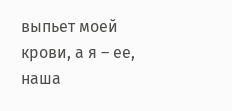выпьет моей крови, а я – ее, наша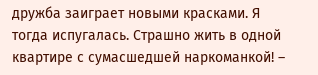дружба заиграет новыми красками. Я тогда испугалась. Страшно жить в одной квартире с сумасшедшей наркоманкой! –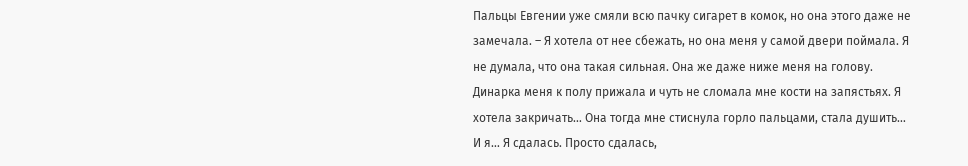Пальцы Евгении уже смяли всю пачку сигарет в комок, но она этого даже не замечала. – Я хотела от нее сбежать, но она меня у самой двери поймала. Я не думала, что она такая сильная. Она же даже ниже меня на голову. Динарка меня к полу прижала и чуть не сломала мне кости на запястьях. Я хотела закричать… Она тогда мне стиснула горло пальцами, стала душить… И я… Я сдалась. Просто сдалась,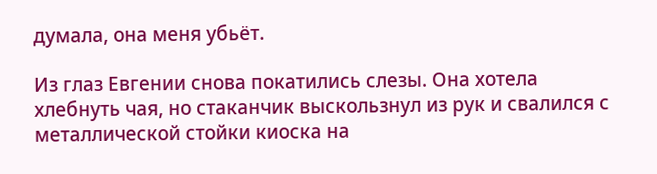думала, она меня убьёт.

Из глаз Евгении снова покатились слезы. Она хотела хлебнуть чая, но стаканчик выскользнул из рук и свалился с металлической стойки киоска на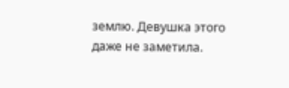землю. Девушка этого даже не заметила.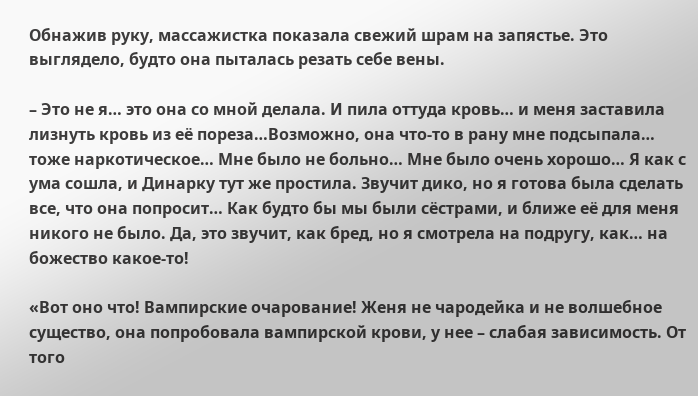Обнажив руку, массажистка показала свежий шрам на запястье. Это выглядело, будто она пыталась резать себе вены.

– Это не я… это она со мной делала. И пила оттуда кровь… и меня заставила лизнуть кровь из её пореза…Возможно, она что-то в рану мне подсыпала… тоже наркотическое… Мне было не больно… Мне было очень хорошо… Я как с ума сошла, и Динарку тут же простила. Звучит дико, но я готова была сделать все, что она попросит… Как будто бы мы были сёстрами, и ближе её для меня никого не было. Да, это звучит, как бред, но я смотрела на подругу, как… на божество какое-то!

«Вот оно что! Вампирские очарование! Женя не чародейка и не волшебное существо, она попробовала вампирской крови, у нее – слабая зависимость. От того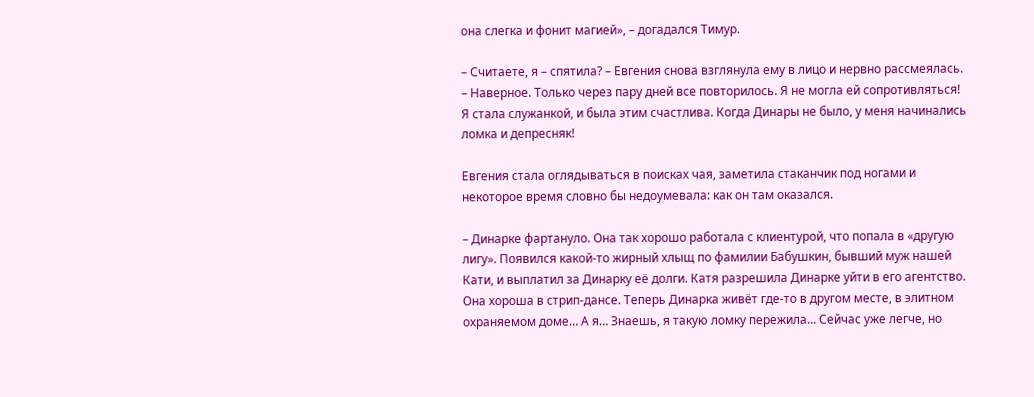она слегка и фонит магией», – догадался Тимур.

– Считаете, я – спятила? – Евгения снова взглянула ему в лицо и нервно рассмеялась. – Наверное. Только через пару дней все повторилось. Я не могла ей сопротивляться! Я стала служанкой, и была этим счастлива. Когда Динары не было, у меня начинались ломка и депресняк!

Евгения стала оглядываться в поисках чая, заметила стаканчик под ногами и некоторое время словно бы недоумевала: как он там оказался.

– Динарке фартануло. Она так хорошо работала с клиентурой, что попала в «другую лигу». Появился какой-то жирный хлыщ по фамилии Бабушкин, бывший муж нашей Кати, и выплатил за Динарку её долги. Катя разрешила Динарке уйти в его агентство. Она хороша в стрип-дансе. Теперь Динарка живёт где-то в другом месте, в элитном охраняемом доме… А я… Знаешь, я такую ломку пережила… Сейчас уже легче, но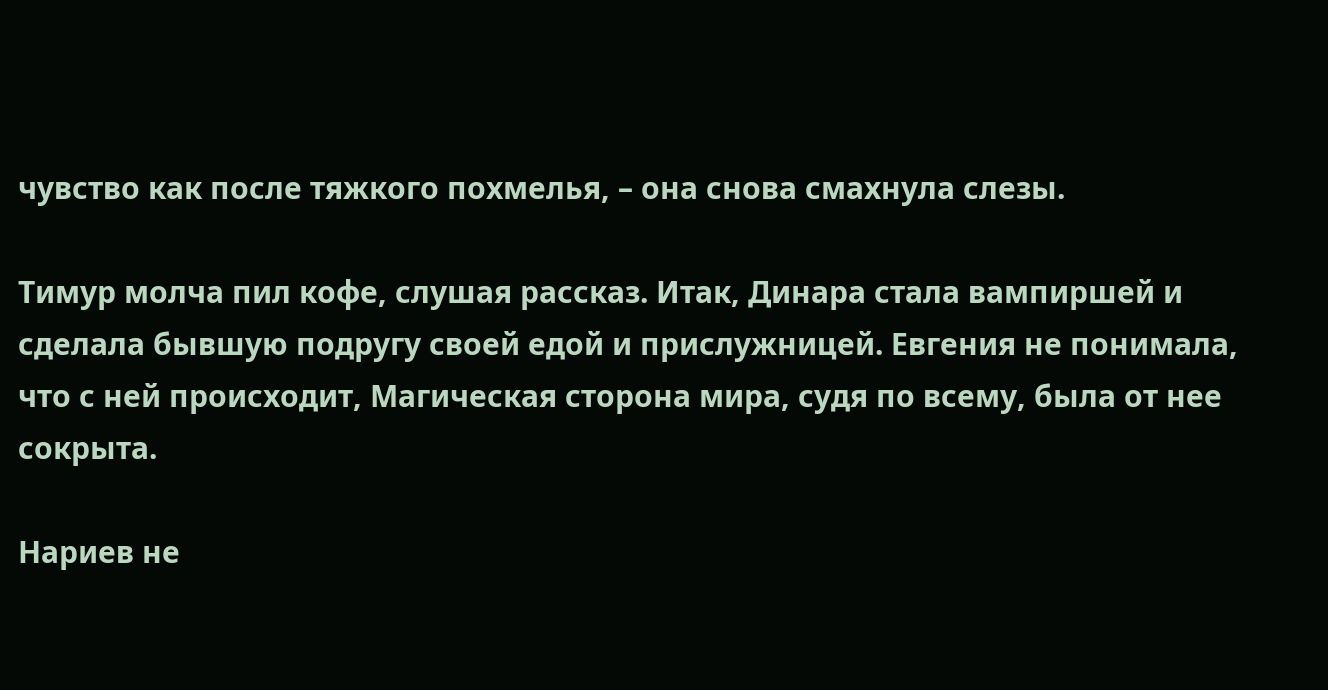чувство как после тяжкого похмелья, – она снова смахнула слезы.

Тимур молча пил кофе, слушая рассказ. Итак, Динара стала вампиршей и сделала бывшую подругу своей едой и прислужницей. Евгения не понимала, что с ней происходит, Магическая сторона мира, судя по всему, была от нее сокрыта.

Нариев не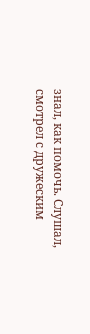знал, как помочь. Слушал, смотрел с дружеским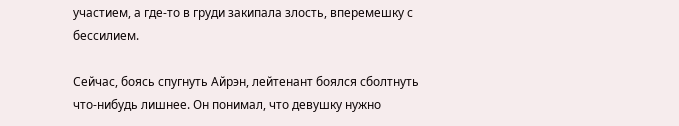участием, а где-то в груди закипала злость, вперемешку с бессилием.

Сейчас, боясь спугнуть Айрэн, лейтенант боялся сболтнуть что-нибудь лишнее. Он понимал, что девушку нужно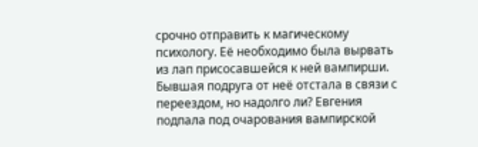срочно отправить к магическому психологу. Её необходимо была вырвать из лап присосавшейся к ней вампирши. Бывшая подруга от неё отстала в связи с переездом, но надолго ли? Евгения подпала под очарования вампирской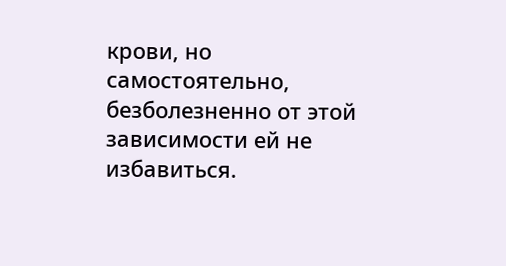крови, но самостоятельно, безболезненно от этой зависимости ей не избавиться.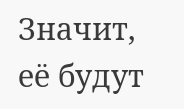Значит, её будут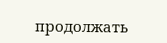продолжать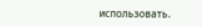использовать.